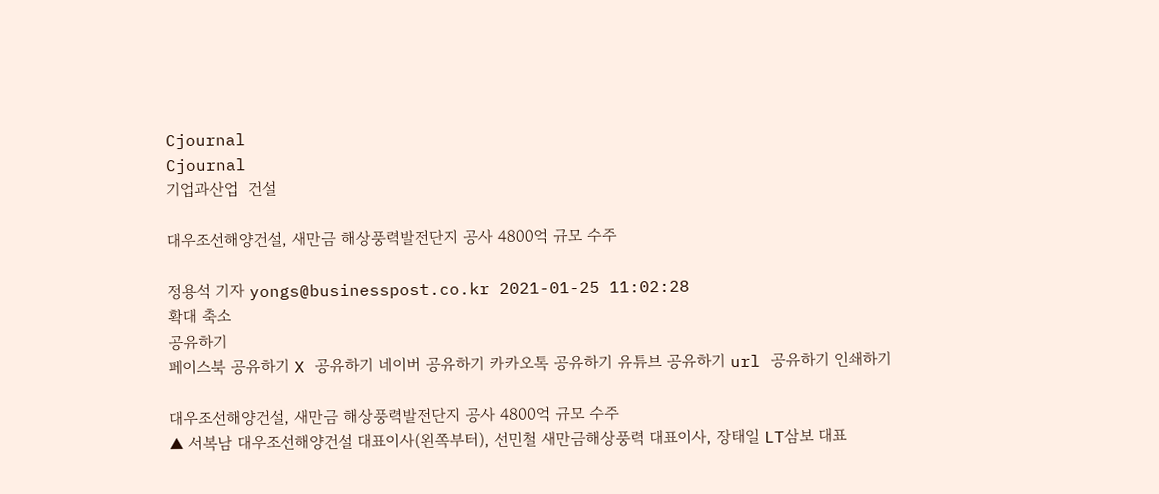Cjournal
Cjournal
기업과산업  건설

대우조선해양건설, 새만금 해상풍력발전단지 공사 4800억 규모 수주

정용석 기자 yongs@businesspost.co.kr 2021-01-25 11:02:28
확대 축소
공유하기
페이스북 공유하기 X 공유하기 네이버 공유하기 카카오톡 공유하기 유튜브 공유하기 url 공유하기 인쇄하기

대우조선해양건설, 새만금 해상풍력발전단지 공사 4800억 규모 수주
▲ 서복남 대우조선해양건설 대표이사(왼쪽부터), 선민철 새만금해상풍력 대표이사, 장태일 LT삼보 대표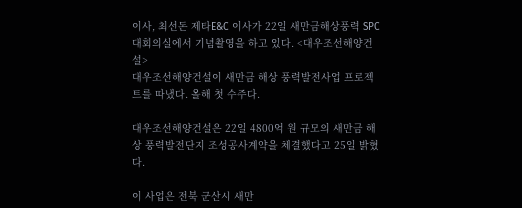이사, 최선돈 제타E&C 이사가 22일 새만금해상풍력 SPC 대회의실에서 기념촬영을 하고 있다. <대우조선해양건설>
대우조선해양건설이 새만금 해상 풍력발전사업 프로젝트를 따냈다. 올해 첫 수주다.

대우조선해양건설은 22일 4800억 원 규모의 새만금 해상 풍력발전단지 조성공사계약을 체결했다고 25일 밝혔다.

이 사업은 전북 군산시 새만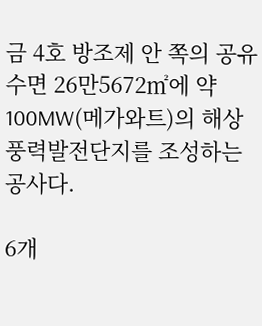금 4호 방조제 안 쪽의 공유수면 26만5672㎡에 약 100MW(메가와트)의 해상 풍력발전단지를 조성하는 공사다.

6개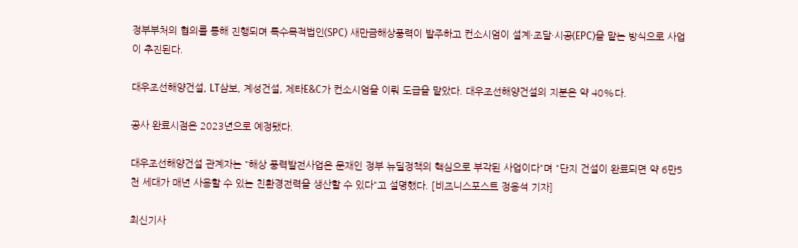정부부처의 협의를 통해 진행되며 특수목적법인(SPC) 새만금해상풍력이 발주하고 컨소시엄이 설계·조달·시공(EPC)을 맡는 방식으로 사업이 추진된다.

대우조선해양건설, LT삼보, 계성건설, 제타E&C가 컨소시엄을 이뤄 도급을 맡았다. 대우조선해양건설의 지분은 약 40%다.

공사 완료시점은 2023년으로 예정됐다.

대우조선해양건설 관계자는 "해상 풍력발전사업은 문재인 정부 뉴딜정책의 핵심으로 부각된 사업이다"며 "단지 건설이 완료되면 약 6만5천 세대가 매년 사용할 수 있는 친환경전력을 생산할 수 있다"고 설명했다. [비즈니스포스트 정용석 기자]

최신기사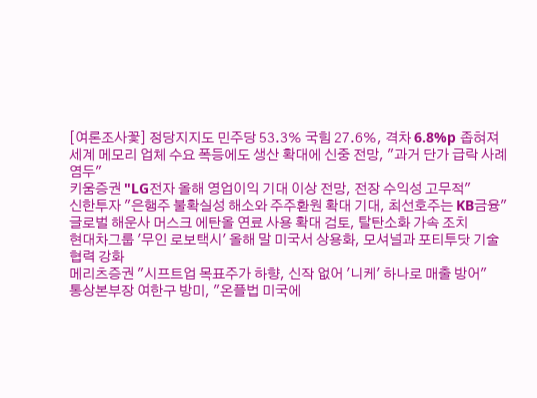[여론조사꽃] 정당지지도 민주당 53.3% 국힘 27.6%, 격차 6.8%p 좁혀져
세계 메모리 업체 수요 폭등에도 생산 확대에 신중 전망, "과거 단가 급락 사례  염두"
키움증권 "LG전자 올해 영업이익 기대 이상 전망, 전장 수익성 고무적"
신한투자 "은행주 불확실성 해소와 주주환원 확대 기대, 최선호주는 KB금융"
글로벌 해운사 머스크 에탄올 연료 사용 확대 검토, 탈탄소화 가속 조치
현대차그룹 '무인 로보택시' 올해 말 미국서 상용화, 모셔널과 포티투닷 기술 협력 강화
메리츠증권 "시프트업 목표주가 하향, 신작 없어 '니케' 하나로 매출 방어"
통상본부장 여한구 방미, "온플법 미국에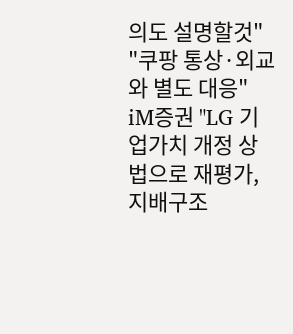의도 설명할것" "쿠팡 통상·외교와 별도 대응"
iM증권 "LG 기업가치 개정 상법으로 재평가, 지배구조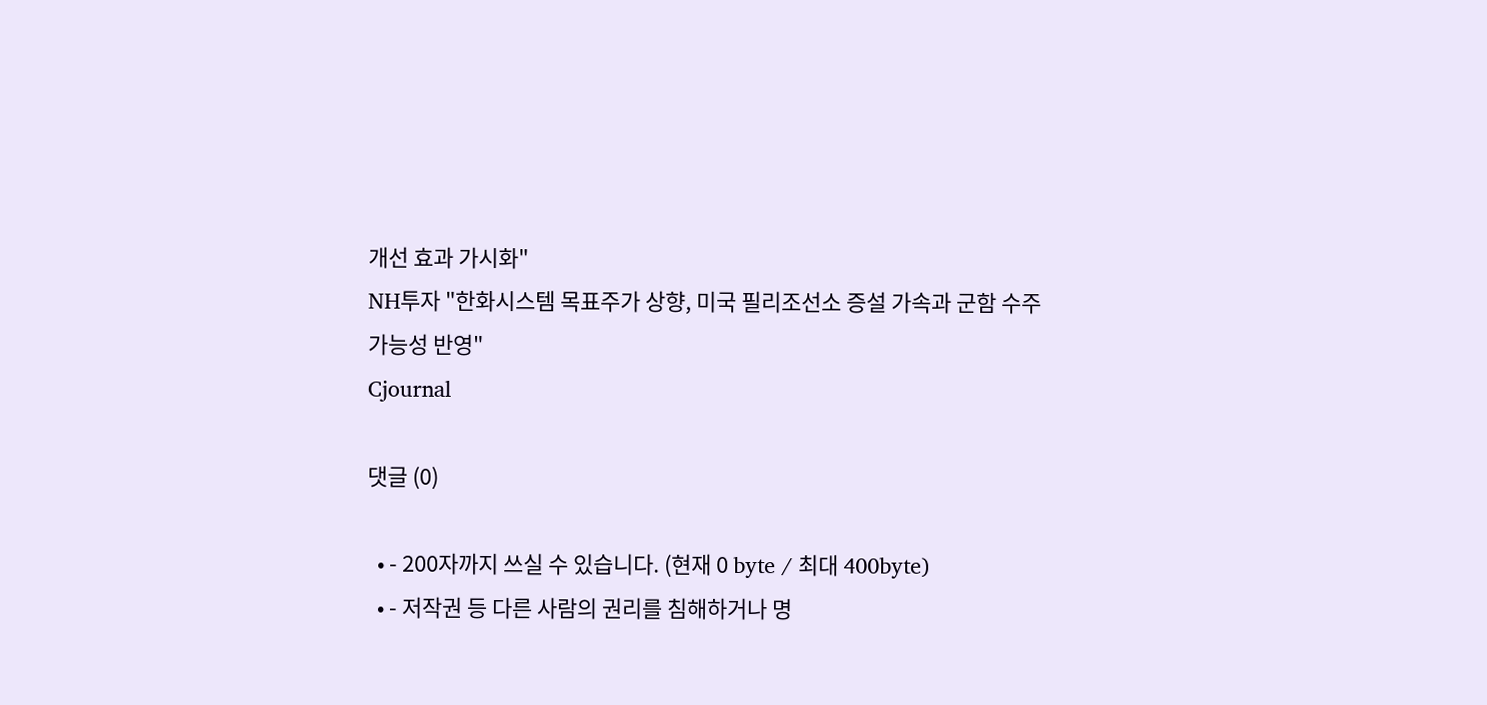개선 효과 가시화"
NH투자 "한화시스템 목표주가 상향, 미국 필리조선소 증설 가속과 군함 수주 가능성 반영"
Cjournal

댓글 (0)

  • - 200자까지 쓰실 수 있습니다. (현재 0 byte / 최대 400byte)
  • - 저작권 등 다른 사람의 권리를 침해하거나 명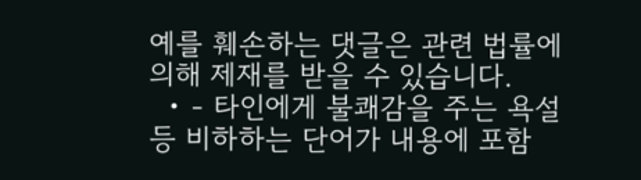예를 훼손하는 댓글은 관련 법률에 의해 제재를 받을 수 있습니다.
  • - 타인에게 불쾌감을 주는 욕설 등 비하하는 단어가 내용에 포함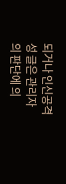되거나 인신공격성 글은 관리자의 판단에 의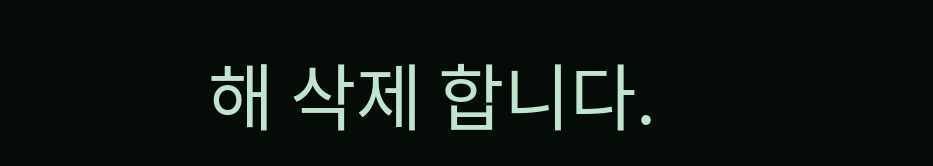해 삭제 합니다.